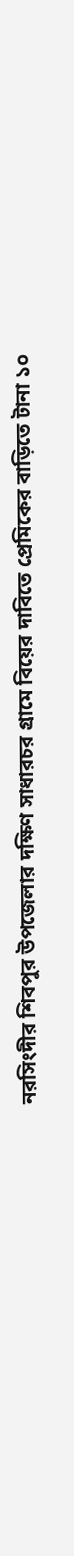নরসিংদীর শিবপুর উপজেলার দক্ষিণ সাধারচর গ্রামে বিয়ের দাবিতে প্রেমিকের বাড়িতে টানা ১০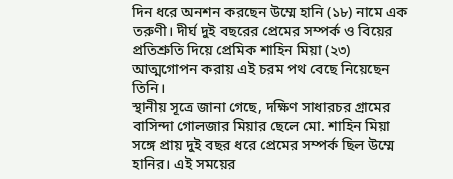দিন ধরে অনশন করছেন উম্মে হানি (১৮) নামে এক তরুণী। দীর্ঘ দুই বছরের প্রেমের সম্পর্ক ও বিয়ের প্রতিশ্রুতি দিয়ে প্রেমিক শাহিন মিয়া (২৩) আত্মগোপন করায় এই চরম পথ বেছে নিয়েছেন তিনি।
স্থানীয় সূত্রে জানা গেছে, দক্ষিণ সাধারচর গ্রামের বাসিন্দা গোলজার মিয়ার ছেলে মো. শাহিন মিয়া সঙ্গে প্রায় দুই বছর ধরে প্রেমের সম্পর্ক ছিল উম্মে হানির। এই সময়ের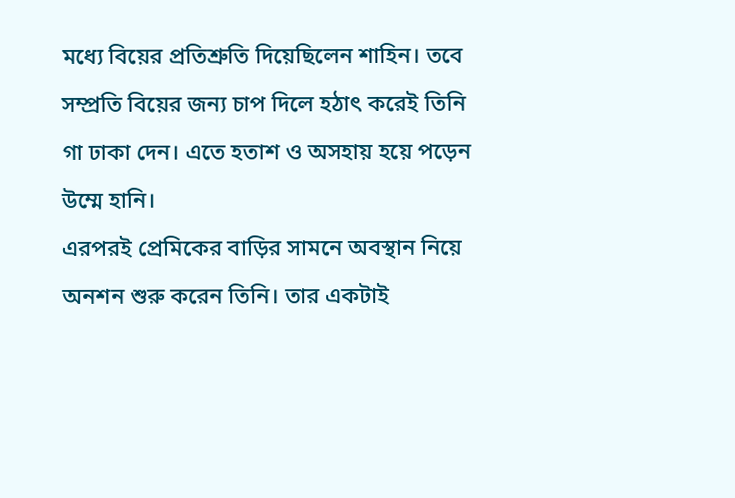মধ্যে বিয়ের প্রতিশ্রুতি দিয়েছিলেন শাহিন। তবে সম্প্রতি বিয়ের জন্য চাপ দিলে হঠাৎ করেই তিনি গা ঢাকা দেন। এতে হতাশ ও অসহায় হয়ে পড়েন উম্মে হানি।
এরপরই প্রেমিকের বাড়ির সামনে অবস্থান নিয়ে অনশন শুরু করেন তিনি। তার একটাই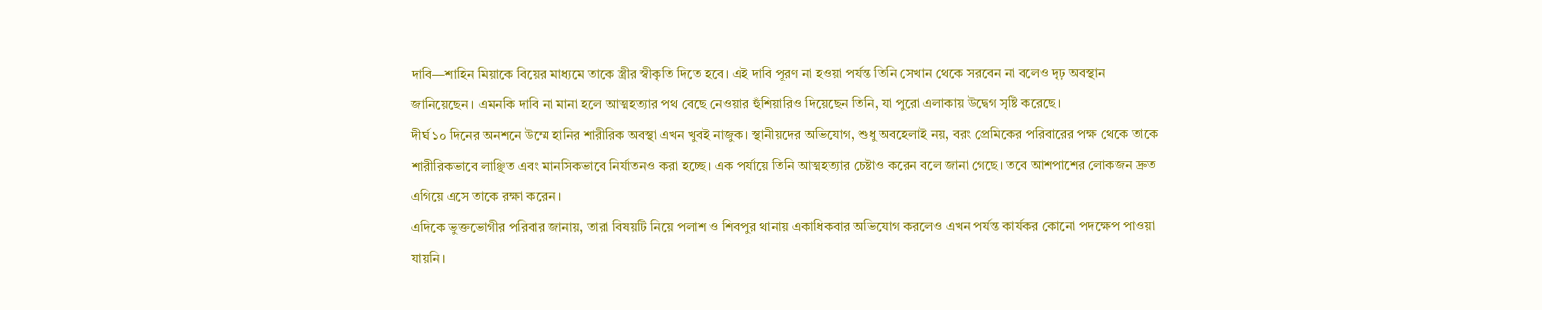দাবি—শাহিন মিয়াকে বিয়ের মাধ্যমে তাকে স্ত্রীর স্বীকৃতি দিতে হবে। এই দাবি পূরণ না হওয়া পর্যন্ত তিনি সেখান থেকে সরবেন না বলেও দৃঢ় অবস্থান জানিয়েছেন। এমনকি দাবি না মানা হলে আত্মহত্যার পথ বেছে নেওয়ার হুঁশিয়ারিও দিয়েছেন তিনি, যা পুরো এলাকায় উদ্বেগ সৃষ্টি করেছে।
দীর্ঘ ১০ দিনের অনশনে উম্মে হানির শারীরিক অবস্থা এখন খুবই নাজুক। স্থানীয়দের অভিযোগ, শুধু অবহেলাই নয়, বরং প্রেমিকের পরিবারের পক্ষ থেকে তাকে শারীরিকভাবে লাঞ্ছিত এবং মানসিকভাবে নির্যাতনও করা হচ্ছে। এক পর্যায়ে তিনি আত্মহত্যার চেষ্টাও করেন বলে জানা গেছে। তবে আশপাশের লোকজন দ্রুত এগিয়ে এসে তাকে রক্ষা করেন।
এদিকে ভুক্তভোগীর পরিবার জানায়, তারা বিষয়টি নিয়ে পলাশ ও শিবপুর থানায় একাধিকবার অভিযোগ করলেও এখন পর্যন্ত কার্যকর কোনো পদক্ষেপ পাওয়া যায়নি।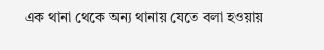এক থানা থেকে অন্য থানায় যেতে বলা হওয়ায়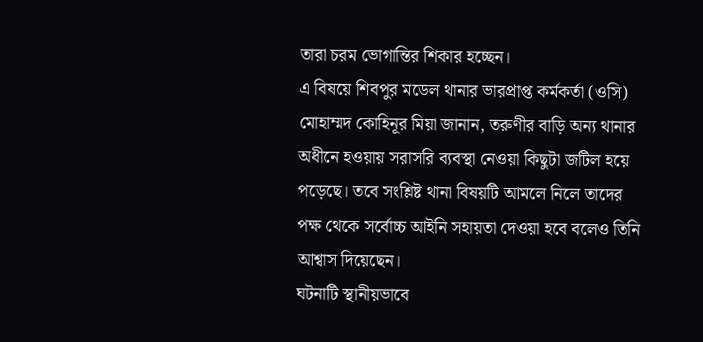তারা চরম ভোগান্তির শিকার হচ্ছেন।
এ বিষয়ে শিবপুর মডেল থানার ভারপ্রাপ্ত কর্মকর্তা (ওসি) মোহাম্মদ কোহিনূর মিয়া জানান, তরুণীর বাড়ি অন্য থানার অধীনে হওয়ায় সরাসরি ব্যবস্থা নেওয়া কিছুটা জটিল হয়ে পড়েছে। তবে সংশ্লিষ্ট থানা বিষয়টি আমলে নিলে তাদের পক্ষ থেকে সর্বোচ্চ আইনি সহায়তা দেওয়া হবে বলেও তিনি আশ্বাস দিয়েছেন।
ঘটনাটি স্থানীয়ভাবে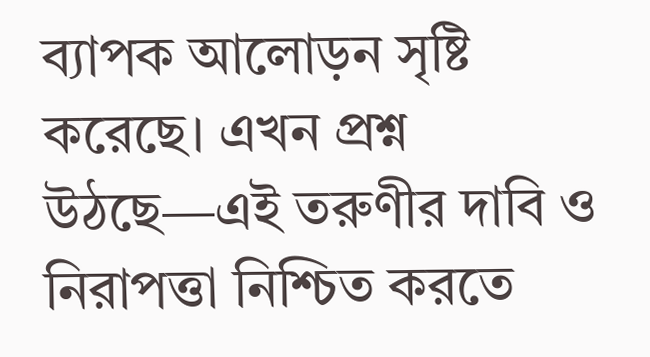ব্যাপক আলোড়ন সৃষ্টি করেছে। এখন প্রশ্ন উঠছে—এই তরুণীর দাবি ও নিরাপত্তা নিশ্চিত করতে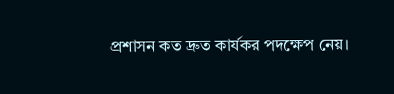প্রশাসন কত দ্রুত কার্যকর পদক্ষেপ নেয়।